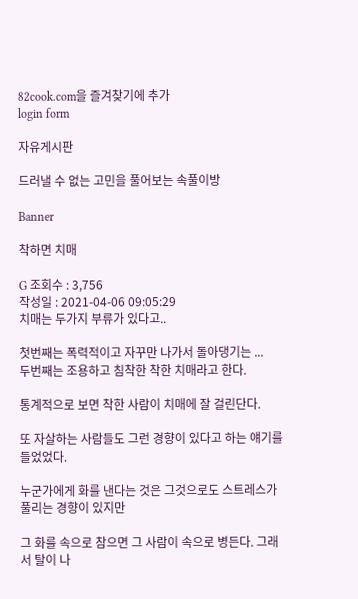82cook.com을 즐겨찾기에 추가
login form

자유게시판

드러낼 수 없는 고민을 풀어보는 속풀이방

Banner

착하면 치매

G 조회수 : 3,756
작성일 : 2021-04-06 09:05:29
치매는 두가지 부류가 있다고..

첫번째는 폭력적이고 자꾸만 나가서 돌아댕기는 ...
두번째는 조용하고 침착한 착한 치매라고 한다.

통계적으로 보면 착한 사람이 치매에 잘 걸린단다.

또 자살하는 사람들도 그런 경향이 있다고 하는 얘기를 들었었다.

누군가에게 화를 낸다는 것은 그것으로도 스트레스가 풀리는 경향이 있지만

그 화를 속으로 참으면 그 사람이 속으로 병든다. 그래서 탈이 나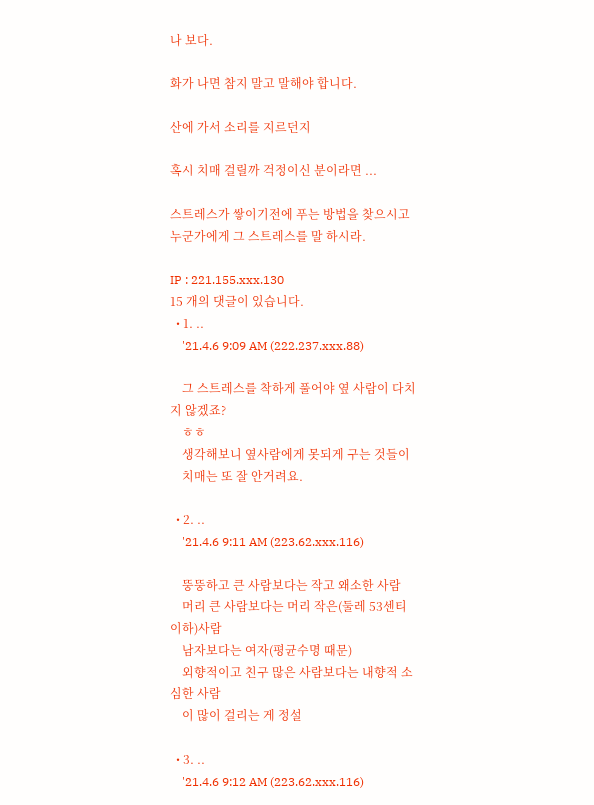나 보다.

화가 나면 참지 말고 말해야 합니다.

산에 가서 소리를 지르던지

혹시 치매 걸릴까 걱정이신 분이라면 ...

스트레스가 쌓이기전에 푸는 방법을 찾으시고 누군가에게 그 스트레스를 말 하시라.

IP : 221.155.xxx.130
15 개의 댓글이 있습니다.
  • 1. ..
    '21.4.6 9:09 AM (222.237.xxx.88)

    그 스트레스를 착하게 풀어야 옆 사람이 다치지 않겠죠?
    ㅎㅎ
    생각해보니 옆사람에게 못되게 구는 것들이
    치매는 또 잘 안거려요.

  • 2. ..
    '21.4.6 9:11 AM (223.62.xxx.116)

    뚱뚱하고 큰 사람보다는 작고 왜소한 사람
    머리 큰 사람보다는 머리 작은(둘레 53센티 이하)사람
    남자보다는 여자(평균수명 때문)
    외향적이고 친구 많은 사람보다는 내향적 소심한 사람
    이 많이 걸리는 게 정설

  • 3. ..
    '21.4.6 9:12 AM (223.62.xxx.116)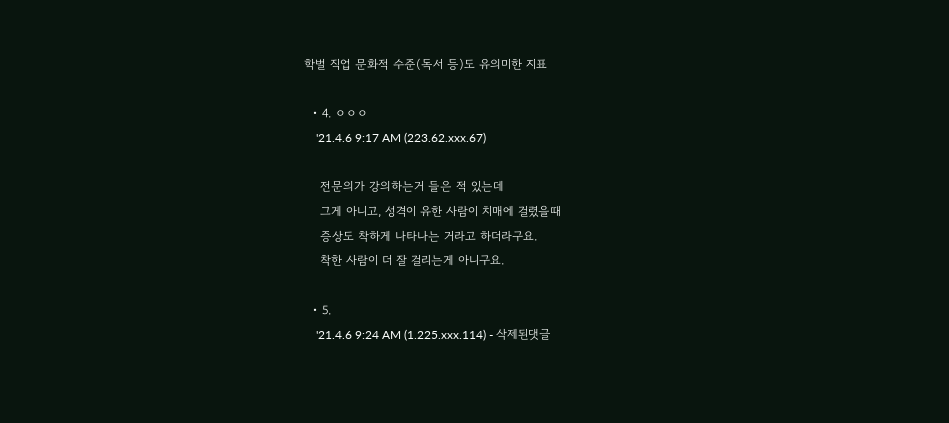학벌 직업 문화적 수준(독서 등)도 유의미한 지표

  • 4. ㅇㅇㅇ
    '21.4.6 9:17 AM (223.62.xxx.67)

    전문의가 강의하는거 들은 적 있는데
    그게 아니고, 성격이 유한 사람이 치매에 걸렸을때
    증상도 착하게 나타나는 거라고 하더라구요.
    착한 사람이 더 잘 걸리는게 아니구요.

  • 5.
    '21.4.6 9:24 AM (1.225.xxx.114) - 삭제된댓글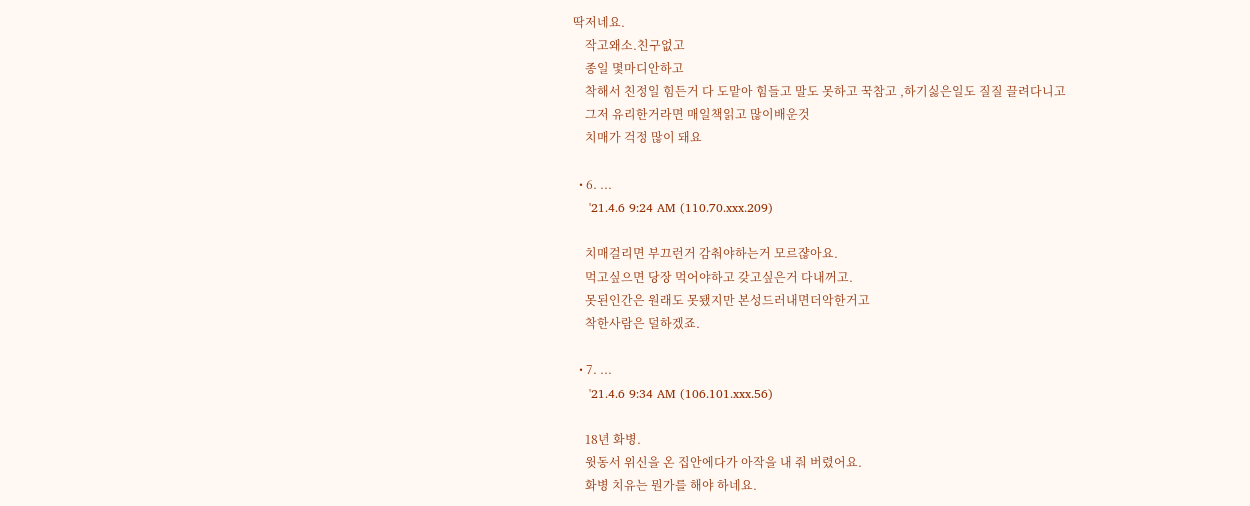딱저네요.
    작고왜소.친구없고
    종일 몇마디안하고
    착해서 친정일 힘든거 다 도맡아 힘들고 말도 못하고 꾹참고 ,하기싫은일도 질질 끌려다니고
    그저 유리한거라면 매일책읽고 많이배운것
    치매가 걱정 많이 돼요

  • 6. ...
    '21.4.6 9:24 AM (110.70.xxx.209)

    치매걸리면 부끄런거 감춰야하는거 모르쟎아요.
    먹고싶으면 당장 먹어야하고 갖고싶은거 다내꺼고.
    못된인간은 원래도 못됐지만 본성드러내면더악한거고
    착한사람은 덜하겠죠.

  • 7. ...
    '21.4.6 9:34 AM (106.101.xxx.56)

    18년 화병.
    윗동서 위신을 온 집안에다가 아작을 내 줘 버렸어요.
    화병 치유는 뭔가를 해야 하네요.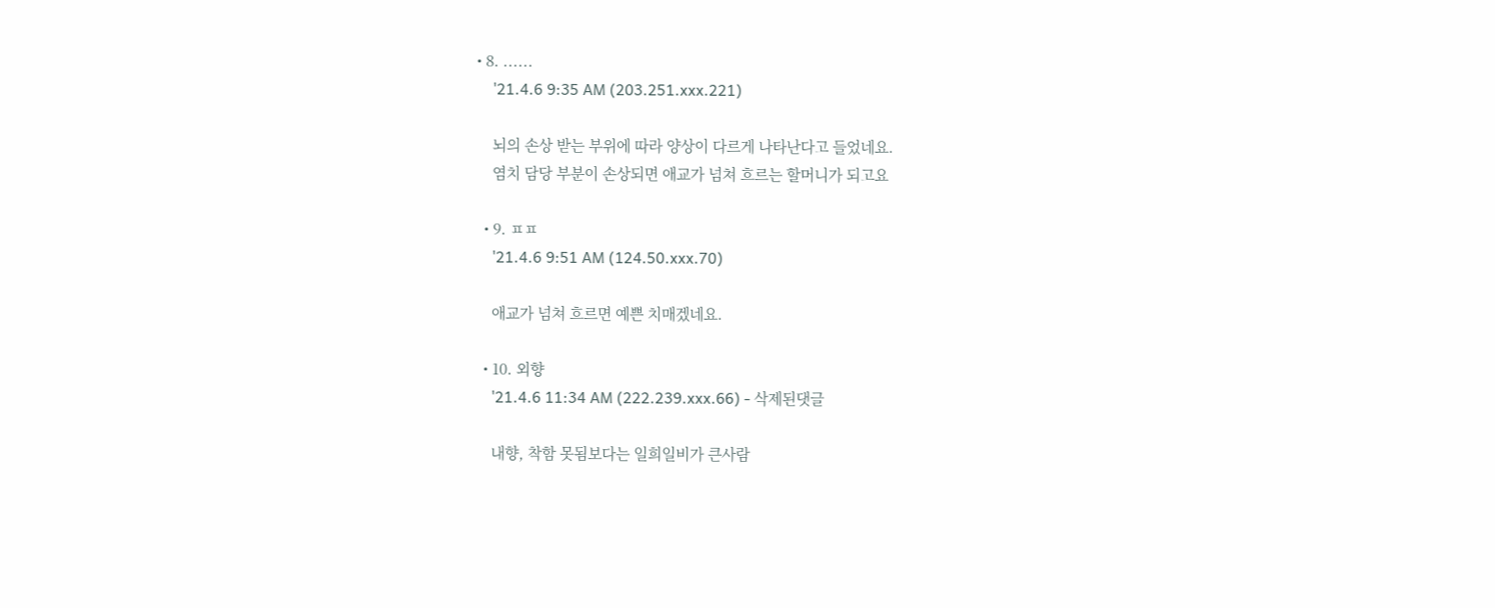• 8. ......
    '21.4.6 9:35 AM (203.251.xxx.221)

    뇌의 손상 받는 부위에 따라 양상이 다르게 나타난다고 들었네요.
    염치 담당 부분이 손상되면 애교가 넘쳐 흐르는 할머니가 되고요

  • 9. ㅍㅍ
    '21.4.6 9:51 AM (124.50.xxx.70)

    애교가 넘쳐 흐르면 예쁜 치매겠네요.

  • 10. 외향
    '21.4.6 11:34 AM (222.239.xxx.66) - 삭제된댓글

    내향, 착함 못됨보다는 일희일비가 큰사람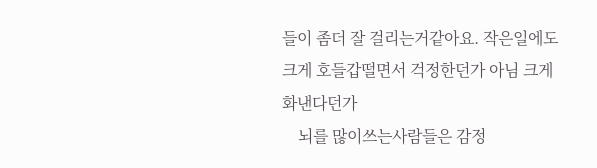들이 좀더 잘 걸리는거같아요. 작은일에도 크게 호들갑떨면서 걱정한던가 아님 크게 화낸다던가
    뇌를 많이쓰는사람들은 감정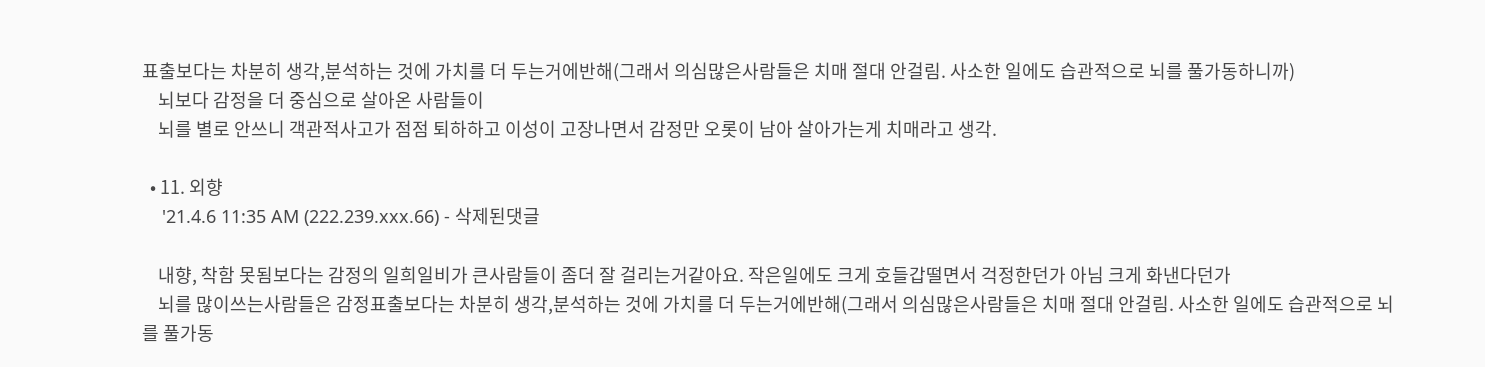표출보다는 차분히 생각,분석하는 것에 가치를 더 두는거에반해(그래서 의심많은사람들은 치매 절대 안걸림. 사소한 일에도 습관적으로 뇌를 풀가동하니까)
    뇌보다 감정을 더 중심으로 살아온 사람들이
    뇌를 별로 안쓰니 객관적사고가 점점 퇴하하고 이성이 고장나면서 감정만 오롯이 남아 살아가는게 치매라고 생각.

  • 11. 외향
    '21.4.6 11:35 AM (222.239.xxx.66) - 삭제된댓글

    내향, 착함 못됨보다는 감정의 일희일비가 큰사람들이 좀더 잘 걸리는거같아요. 작은일에도 크게 호들갑떨면서 걱정한던가 아님 크게 화낸다던가
    뇌를 많이쓰는사람들은 감정표출보다는 차분히 생각,분석하는 것에 가치를 더 두는거에반해(그래서 의심많은사람들은 치매 절대 안걸림. 사소한 일에도 습관적으로 뇌를 풀가동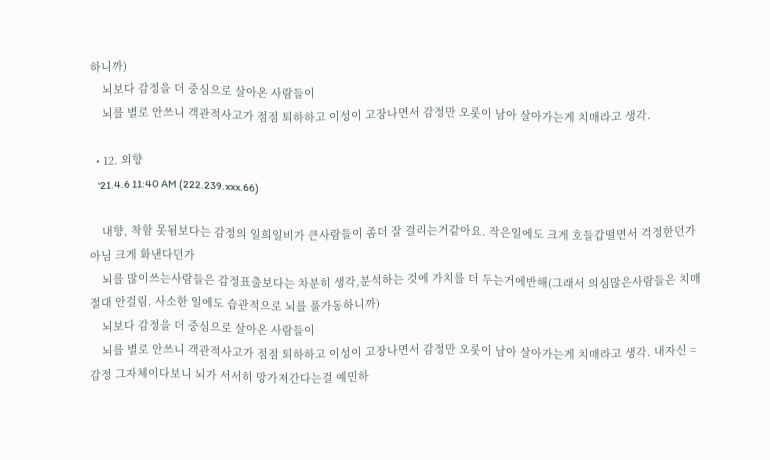하니까)
    뇌보다 감정을 더 중심으로 살아온 사람들이
    뇌를 별로 안쓰니 객관적사고가 점점 퇴하하고 이성이 고장나면서 감정만 오롯이 남아 살아가는게 치매라고 생각.

  • 12. 외향
    '21.4.6 11:40 AM (222.239.xxx.66)

    내향, 착함 못됨보다는 감정의 일희일비가 큰사람들이 좀더 잘 걸리는거같아요. 작은일에도 크게 호들갑떨면서 걱정한던가 아님 크게 화낸다던가
    뇌를 많이쓰는사람들은 감정표출보다는 차분히 생각,분석하는 것에 가치를 더 두는거에반해(그래서 의심많은사람들은 치매 절대 안걸림. 사소한 일에도 습관적으로 뇌를 풀가동하니까)
    뇌보다 감정을 더 중심으로 살아온 사람들이
    뇌를 별로 안쓰니 객관적사고가 점점 퇴하하고 이성이 고장나면서 감정만 오롯이 남아 살아가는게 치매라고 생각. 내자신 =감정 그자체이다보니 뇌가 서서히 망가져간다는걸 예민하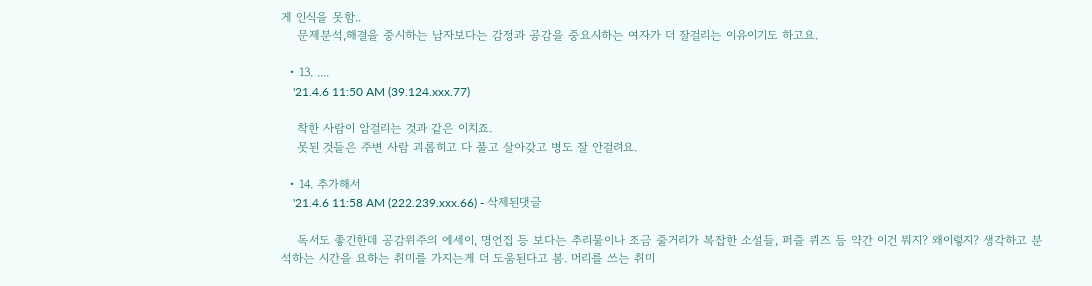게 인식을 못함..
    문제분석,해결을 중시하는 남자보다는 감정과 공감을 중요시하는 여자가 더 잘걸리는 이유이기도 하고요.

  • 13. ....
    '21.4.6 11:50 AM (39.124.xxx.77)

    착한 사람이 암걸리는 것과 같은 이치죠.
    못된 것들은 주변 사람 괴롭히고 다 풀고 살아갖고 병도 잘 안걸려요.

  • 14. 추가해서
    '21.4.6 11:58 AM (222.239.xxx.66) - 삭제된댓글

    독서도 좋긴한데 공감위주의 에세이, 명언집 등 보다는 추리물이나 조금 줄거리가 복잡한 소설들, 퍼즐 퀴즈 등 약간 이건 뭐지? 왜이렇지? 생각하고 분석하는 시간을 요하는 취미를 가지는게 더 도움된다고 봄. 머리를 쓰는 취미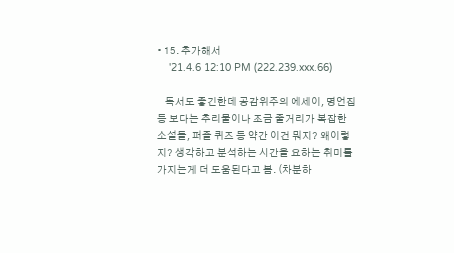• 15. 추가해서
    '21.4.6 12:10 PM (222.239.xxx.66)

    독서도 좋긴한데 공감위주의 에세이, 명언집 등 보다는 추리물이나 조금 줄거리가 복잡한 소설들, 퍼즐 퀴즈 등 약간 이건 뭐지? 왜이렇지? 생각하고 분석하는 시간을 요하는 취미를 가지는게 더 도움된다고 봄. (차분하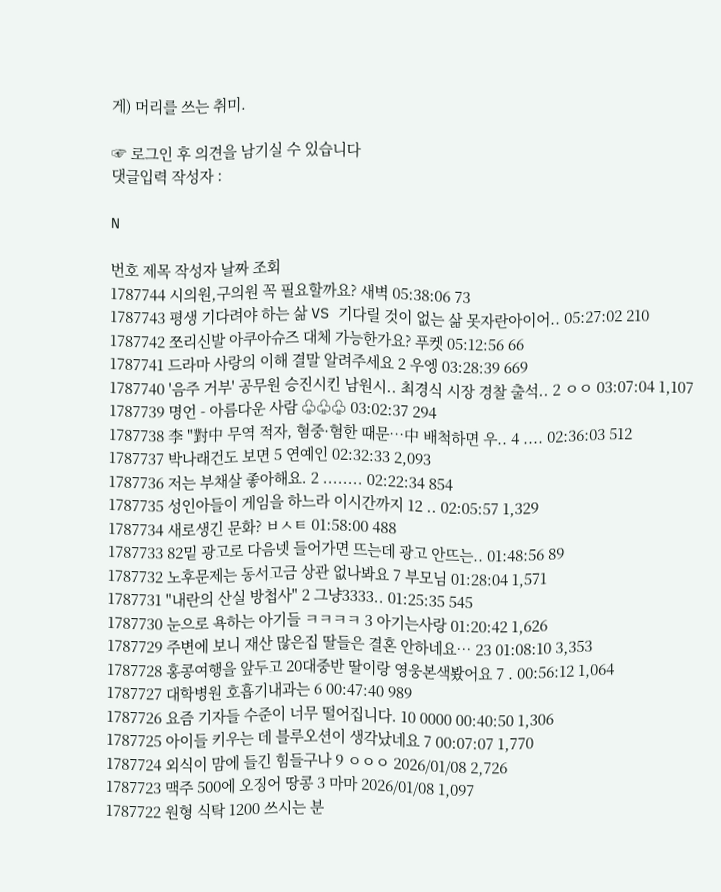게) 머리를 쓰는 취미.

☞ 로그인 후 의견을 남기실 수 있습니다
댓글입력 작성자 :

N

번호 제목 작성자 날짜 조회
1787744 시의원,구의원 꼭 필요할까요? 새벽 05:38:06 73
1787743 평생 기다려야 하는 삶 VS 기다릴 것이 없는 삶 못자란아이어.. 05:27:02 210
1787742 쪼리신발 아쿠아슈즈 대체 가능한가요? 푸켓 05:12:56 66
1787741 드라마 사랑의 이해 결말 알려주세요 2 우엥 03:28:39 669
1787740 '음주 거부' 공무원 승진시킨 남원시.. 최경식 시장 경찰 출석.. 2 ㅇㅇ 03:07:04 1,107
1787739 명언 - 아름다운 사람 ♧♧♧ 03:02:37 294
1787738 李 "對中 무역 적자, 혐중·혐한 때문…中 배척하면 우.. 4 .... 02:36:03 512
1787737 박나래건도 보면 5 연예인 02:32:33 2,093
1787736 저는 부채살 좋아해요. 2 ........ 02:22:34 854
1787735 성인아들이 게임을 하느라 이시간까지 12 .. 02:05:57 1,329
1787734 새로생긴 문화? ㅂㅅㅌ 01:58:00 488
1787733 82밑 광고로 다음넷 들어가면 뜨는데 광고 안뜨는.. 01:48:56 89
1787732 노후문제는 동서고금 상관 없나봐요 7 부모님 01:28:04 1,571
1787731 "내란의 산실 방첩사" 2 그냥3333.. 01:25:35 545
1787730 눈으로 욕하는 아기들 ㅋㅋㅋㅋ 3 아기는사랑 01:20:42 1,626
1787729 주변에 보니 재산 많은집 딸들은 결혼 안하네요… 23 01:08:10 3,353
1787728 홍콩여행을 앞두고 20대중반 딸이랑 영웅본색봤어요 7 . 00:56:12 1,064
1787727 대학병원 호흡기내과는 6 00:47:40 989
1787726 요즘 기자들 수준이 너무 떨어집니다. 10 0000 00:40:50 1,306
1787725 아이들 키우는 데 블루오션이 생각났네요 7 00:07:07 1,770
1787724 외식이 맘에 들긴 힘들구나 9 ㅇㅇㅇ 2026/01/08 2,726
1787723 맥주 500에 오징어 땅콩 3 마마 2026/01/08 1,097
1787722 원형 식탁 1200 쓰시는 분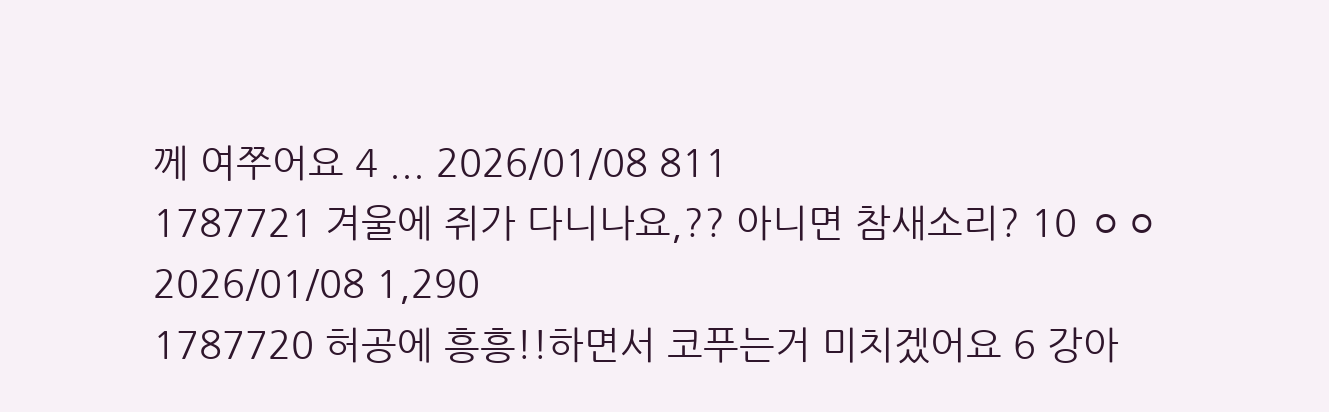께 여쭈어요 4 ... 2026/01/08 811
1787721 겨울에 쥐가 다니나요,?? 아니면 참새소리? 10 ㅇㅇ 2026/01/08 1,290
1787720 허공에 흥흥!!하면서 코푸는거 미치겠어요 6 강아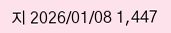지 2026/01/08 1,447